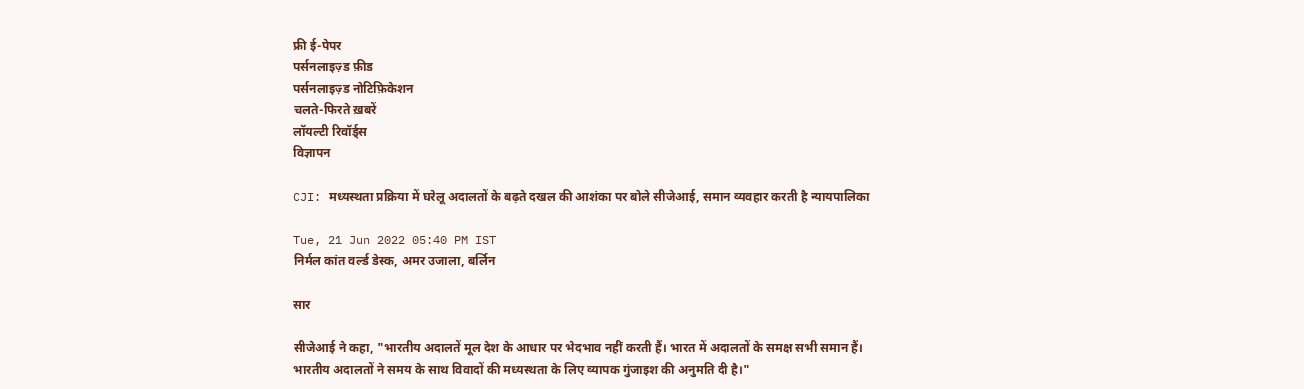फ्री ई-पेपर
पर्सनलाइज़्ड फ़ीड
पर्सनलाइज़्ड नोटिफ़िकेशन
चलते-फिरते ख़बरें
लॉयल्टी रिवॉर्ड्स
विज्ञापन

CJI: मध्यस्थता प्रक्रिया में घरेलू अदालतों के बढ़ते दखल की आशंका पर बोले सीजेआई, समान व्यवहार करती है न्यायपालिका

Tue, 21 Jun 2022 05:40 PM IST
निर्मल कांत वर्ल्ड डेस्क, अमर उजाला, बर्लिन

सार

सीजेआई ने कहा, "भारतीय अदालतें मूल देश के आधार पर भेदभाव नहीं करती हैं। भारत में अदालतों के समक्ष सभी समान हैं। भारतीय अदालतों ने समय के साथ विवादों की मध्यस्थता के लिए व्यापक गुंजाइश की अनुमति दी है।"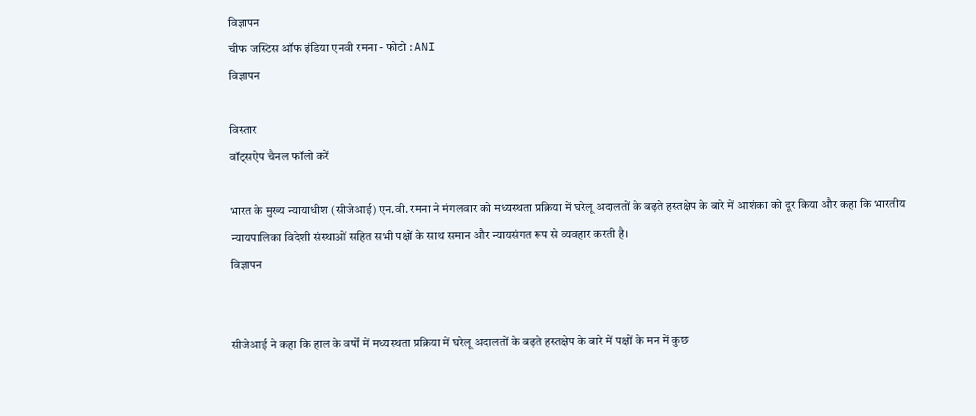विज्ञापन
चीफ जस्टिस ऑफ इंडिया एनवी रमना - फोटो : ANI
विज्ञापन

विस्तार
वॉट्सऐप चैनल फॉलो करें

भारत के मुख्य न्यायाधीश (सीजेआई) एन.वी. रमना ने मंगलवार को मध्यस्थता प्रक्रिया में घरेलू अदालतों के बढ़ते हस्तक्षेप के बारे में आशंका को दूर किया और कहा कि भारतीय न्यायपालिका विदेशी संस्थाओं सहित सभी पक्षों के साथ समान और न्यायसंगत रूप से व्यवहार करती है।
विज्ञापन


सीजेआई ने कहा कि हाल के वर्षों में मध्यस्थता प्रक्रिया में घरेलू अदालतों के बढ़ते हस्तक्षेप के बारे में पक्षों के मन में कुछ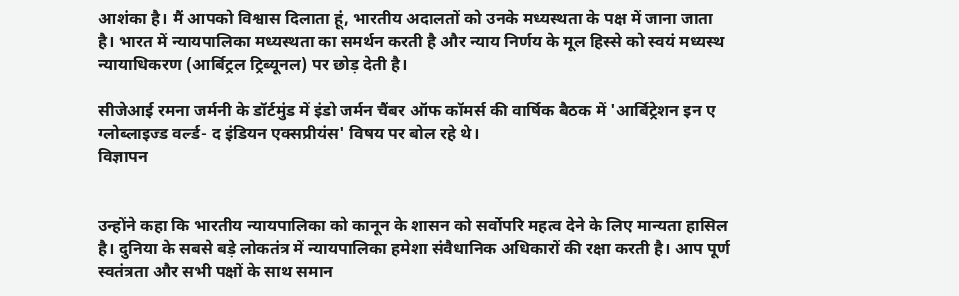आशंका है। मैं आपको विश्वास दिलाता हूं, भारतीय अदालतों को उनके मध्यस्थता के पक्ष में जाना जाता है। भारत में न्यायपालिका मध्यस्थता का समर्थन करती है और न्याय निर्णय के मूल हिस्से को स्वयं मध्यस्थ न्यायाधिकरण (आर्बिट्रल ट्रिब्यूनल) पर छोड़ देती है।

सीजेआई रमना जर्मनी के डॉर्टमुंड में इंडो जर्मन चैंबर ऑफ कॉमर्स की वार्षिक बैठक में 'आर्बिट्रेशन इन ए ग्लोब्लाइज्ड वर्ल्ड- द इंडियन एक्सप्रीयंस' विषय पर बोल रहे थे।
विज्ञापन


उन्होंने कहा कि भारतीय न्यायपालिका को कानून के शासन को सर्वोपरि महत्व देने के लिए मान्यता हासिल है। दुनिया के सबसे बड़े लोकतंत्र में न्यायपालिका हमेशा संवैधानिक अधिकारों की रक्षा करती है। आप पूर्ण स्वतंत्रता और सभी पक्षों के साथ समान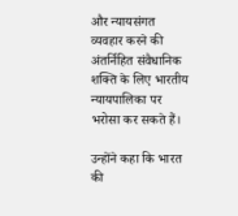और न्यायसंगत व्यवहार करने की अंतर्निहित संवैधानिक शक्ति के लिए भारतीय न्यायपालिका पर भरोसा कर सकते हैं।

उन्होंने कहा कि भारत की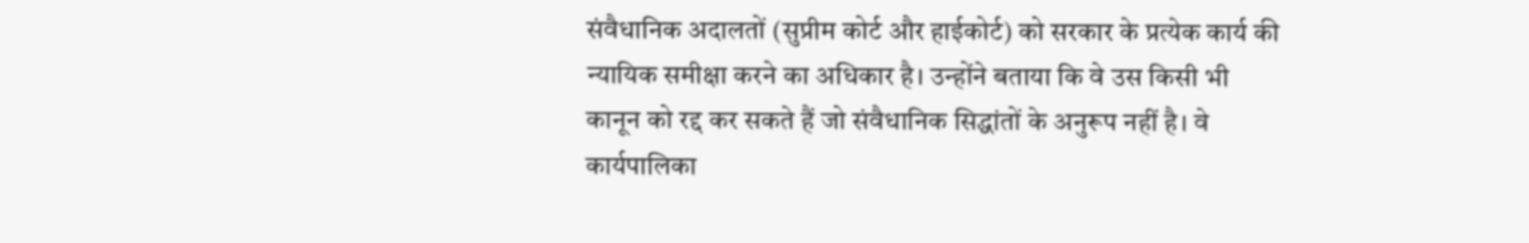संवैधानिक अदालतों (सुप्रीम कोर्ट और हाईकोर्ट) को सरकार के प्रत्येक कार्य की न्यायिक समीक्षा करने का अधिकार है। उन्होंने बताया कि वे उस किसी भी कानून को रद्द कर सकते हैं जो संवैधानिक सिद्धांतों के अनुरूप नहीं है। वे कार्यपालिका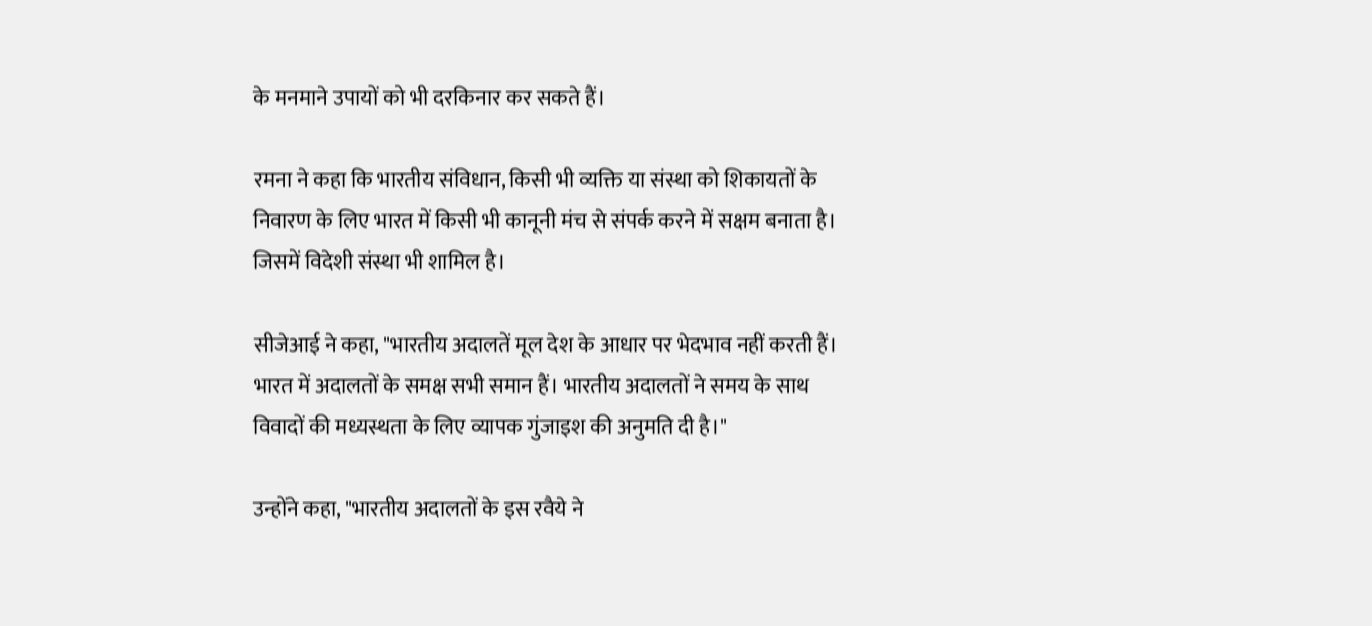के मनमाने उपायों को भी दरकिनार कर सकते हैं।

रमना ने कहा कि भारतीय संविधान, किसी भी व्यक्ति या संस्था को शिकायतों के निवारण के लिए भारत में किसी भी कानूनी मंच से संपर्क करने में सक्षम बनाता है। जिसमें विदेशी संस्था भी शामिल है।

सीजेआई ने कहा, "भारतीय अदालतें मूल देश के आधार पर भेदभाव नहीं करती हैं। भारत में अदालतों के समक्ष सभी समान हैं। भारतीय अदालतों ने समय के साथ विवादों की मध्यस्थता के लिए व्यापक गुंजाइश की अनुमति दी है।"

उन्होंने कहा, "भारतीय अदालतों के इस रवैये ने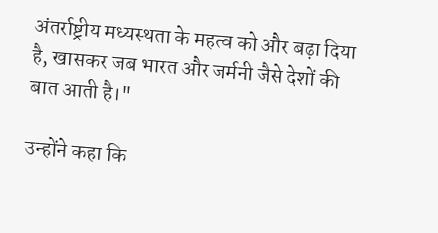अंतर्राष्ट्रीय मध्यस्थता के महत्व को और बढ़ा दिया है, खासकर जब भारत और जर्मनी जैसे देशों की बात आती है।"

उन्होंने कहा कि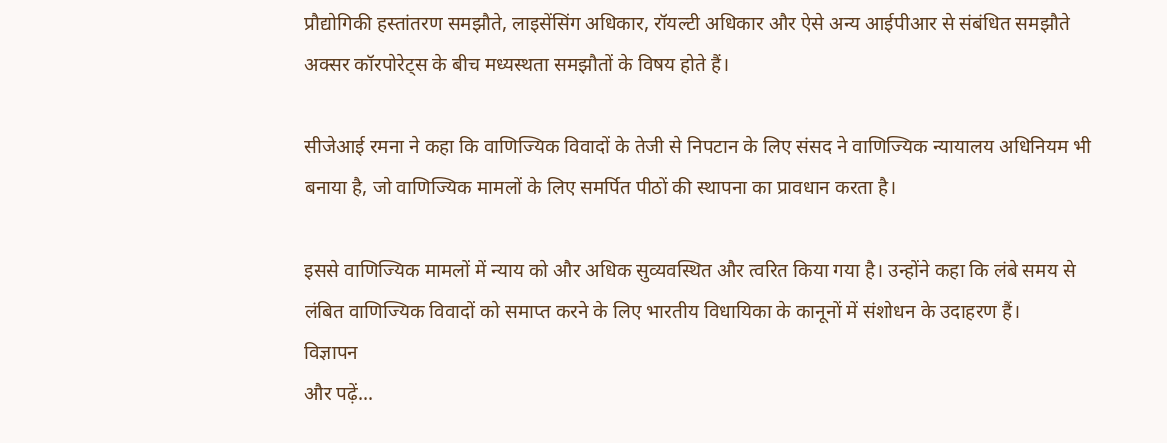प्रौद्योगिकी हस्तांतरण समझौते, लाइसेंसिंग अधिकार, रॉयल्टी अधिकार और ऐसे अन्य आईपीआर से संबंधित समझौते अक्सर कॉरपोरेट्स के बीच मध्यस्थता समझौतों के विषय होते हैं।

सीजेआई रमना ने कहा कि वाणिज्यिक विवादों के तेजी से निपटान के लिए संसद ने वाणिज्यिक न्यायालय अधिनियम भी बनाया है, जो वाणिज्यिक मामलों के लिए समर्पित पीठों की स्थापना का प्रावधान करता है।

इससे वाणिज्यिक मामलों में न्याय को और अधिक सुव्यवस्थित और त्वरित किया गया है। उन्होंने कहा कि लंबे समय से लंबित वाणिज्यिक विवादों को समाप्त करने के लिए भारतीय विधायिका के कानूनों में संशोधन के उदाहरण हैं।
विज्ञापन
और पढ़ें...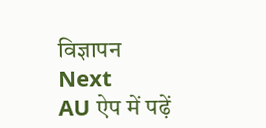विज्ञापन
Next
AU ऐप में पढ़ें